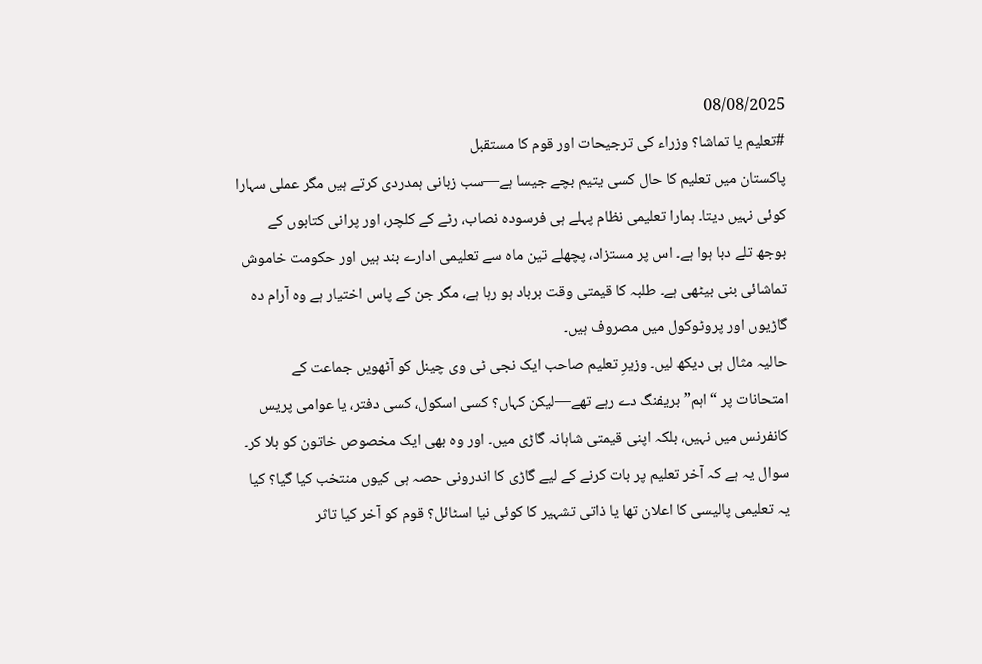08/08/2025
#تعلیم یا تماشا؟ وزراء کی ترجیحات اور قوم کا مستقبل
پاکستان میں تعلیم کا حال کسی یتیم بچے جیسا ہے—سب زبانی ہمدردی کرتے ہیں مگر عملی سہارا کوئی نہیں دیتا۔ ہمارا تعلیمی نظام پہلے ہی فرسودہ نصاب، رٹے کے کلچر، اور پرانی کتابوں کے بوجھ تلے دبا ہوا ہے۔ اس پر مستزاد، پچھلے تین ماہ سے تعلیمی ادارے بند ہیں اور حکومت خاموش تماشائی بنی بیٹھی ہے۔ طلبہ کا قیمتی وقت برباد ہو رہا ہے، مگر جن کے پاس اختیار ہے وہ آرام دہ گاڑیوں اور پروٹوکول میں مصروف ہیں۔
حالیہ مثال ہی دیکھ لیں۔ وزیرِ تعلیم صاحب ایک نجی ٹی وی چینل کو آٹھویں جماعت کے امتحانات پر “اہم” بریفنگ دے رہے تھے—لیکن کہاں؟ کسی اسکول، کسی دفتر، یا عوامی پریس کانفرنس میں نہیں، بلکہ اپنی قیمتی شاہانہ گاڑی میں۔ اور وہ بھی ایک مخصوص خاتون کو بلا کر۔ سوال یہ ہے کہ آخر تعلیم پر بات کرنے کے لیے گاڑی کا اندرونی حصہ ہی کیوں منتخب کیا گیا؟ کیا یہ تعلیمی پالیسی کا اعلان تھا یا ذاتی تشہیر کا کوئی نیا اسٹائل؟ قوم کو آخر کیا تاثر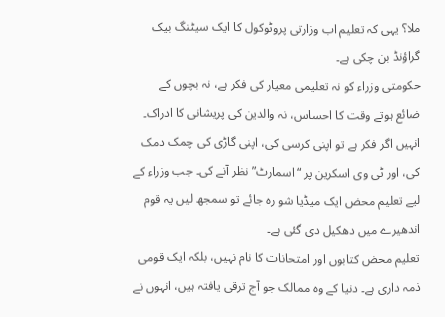ملا؟ یہی کہ تعلیم اب وزارتی پروٹوکول کا ایک سیٹنگ بیک گراؤنڈ بن چکی ہے۔
حکومتی وزراء کو نہ تعلیمی معیار کی فکر ہے، نہ بچوں کے ضائع ہوتے وقت کا احساس، نہ والدین کی پریشانی کا ادراک۔ انہیں اگر فکر ہے تو اپنی کرسی کی، اپنی گاڑی کی چمک دمک کی، اور ٹی وی اسکرین پر “اسمارٹ” نظر آنے کی۔ جب وزراء کے لیے تعلیم محض ایک میڈیا شو رہ جائے تو سمجھ لیں یہ قوم اندھیرے میں دھکیل دی گئی ہے۔
تعلیم محض کتابوں اور امتحانات کا نام نہیں، بلکہ ایک قومی ذمہ داری ہے۔ دنیا کے وہ ممالک جو آج ترقی یافتہ ہیں، انہوں نے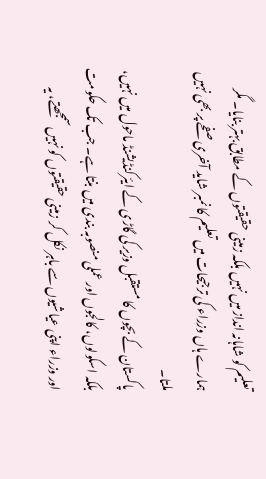تعلیم کو شاہانہ انداز میں نہیں بلکہ زمینی حقیقتوں کے مطابق بہتر بنایا۔ مگر ہمارے ہاں وزراء کی ترجیحات میں تعلیم کا نمبر شاید آخری صفحے پر بھی نہیں ملتا۔
پاکستان کے بچوں کا مستقبل وزیر کی گاڑی کے ایئرکنڈیشنڈ ماحول میں نہیں، بلکہ اسکولوں، کالجوں اور عملی منصوبہ بندی میں بنتا ہے۔ جب تک حکومت اور وزراء اپنی عیاشیوں سے باہر نکل کر زمینی حقیقتوں کو نہیں سمجھتے، یہ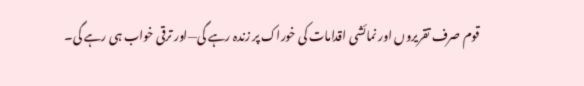قوم صرف تقریروں اور نمائشی اقدامات کی خوراک پر زندہ رہے گی—اور ترقی خواب ہی رہے گی۔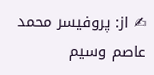✍ از: پروفیسر محمد عاصم وسیم